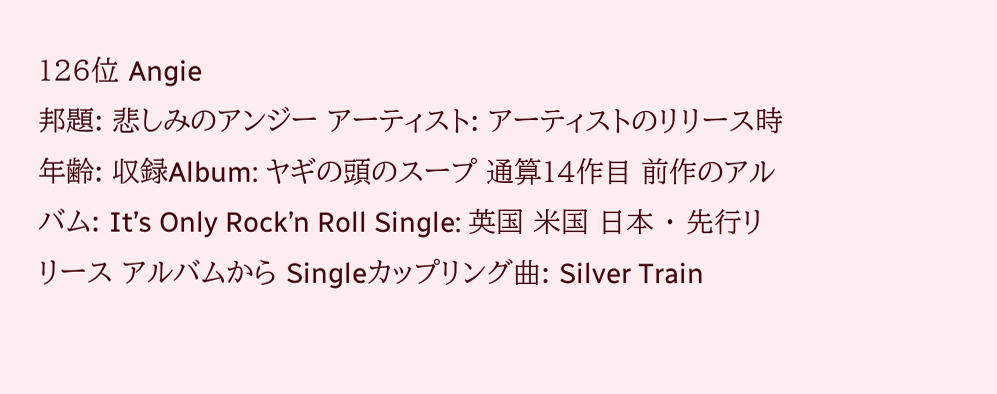126位 Angie
邦題: 悲しみのアンジー アーティスト: アーティストのリリース時年齢: 収録Album: ヤギの頭のスープ 通算14作目 前作のアルバム: It’s Only Rock’n Roll Single: 英国 米国 日本 ・ 先行リリース アルバムから Singleカップリング曲: Silver Train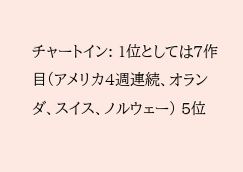チャートイン: 1位としては7作目(アメリカ4週連続、オランダ、スイス、ノルウェー) 5位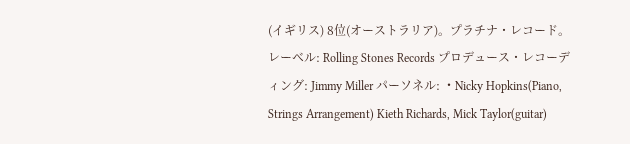(イギリス) 8位(オーストラリア)。プラチナ・レコード。 レーベル: Rolling Stones Records プロデュース・レコーディング: Jimmy Miller パーソネル: ・Nicky Hopkins(Piano, Strings Arrangement) Kieth Richards, Mick Taylor(guitar)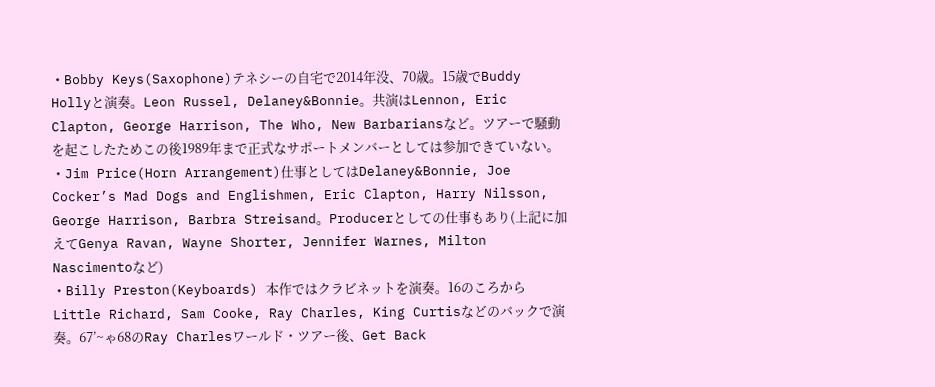・Bobby Keys(Saxophone)テネシーの自宅で2014年没、70歳。15歳でBuddy Hollyと演奏。Leon Russel, Delaney&Bonnie。共演はLennon, Eric Clapton, George Harrison, The Who, New Barbariansなど。ツアーで騒動を起こしたためこの後1989年まで正式なサポートメンバーとしては参加できていない。
・Jim Price(Horn Arrangement)仕事としてはDelaney&Bonnie, Joe Cocker’s Mad Dogs and Englishmen, Eric Clapton, Harry Nilsson, George Harrison, Barbra Streisand。Producerとしての仕事もあり(上記に加えてGenya Ravan, Wayne Shorter, Jennifer Warnes, Milton Nascimentoなど)
・Billy Preston(Keyboards) 本作ではクラビネットを演奏。16のころからLittle Richard, Sam Cooke, Ray Charles, King Curtisなどのバックで演奏。67’~ゃ68のRay Charlesワールド・ツアー後、Get Back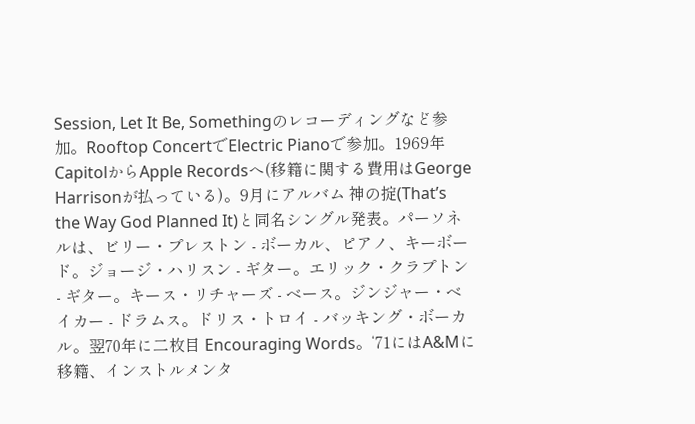Session, Let It Be, Somethingのレコーディングなど参加。Rooftop ConcertでElectric Pianoで参加。1969年CapitolからApple Recordsへ(移籍に関する費用はGeorge Harrisonが払っている)。9月にアルバム 神の掟(That’s the Way God Planned It)と同名シングル発表。パーソネルは、ビリー・プレストン - ボーカル、ピアノ、キーボード。ジョージ・ハリスン - ギター。エリック・クラプトン - ギター。キース・リチャーズ - ベース。ジンジャー・ベイカー - ドラムス。ドリス・トロイ - バッキング・ボーカル。翌70年に二枚目 Encouraging Words。‘71にはA&Mに移籍、インストルメンタ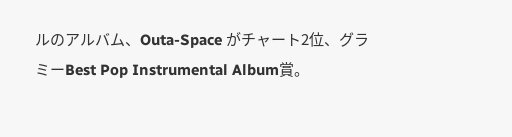ルのアルバム、Outa-Space がチャート2位、グラミーBest Pop Instrumental Album賞。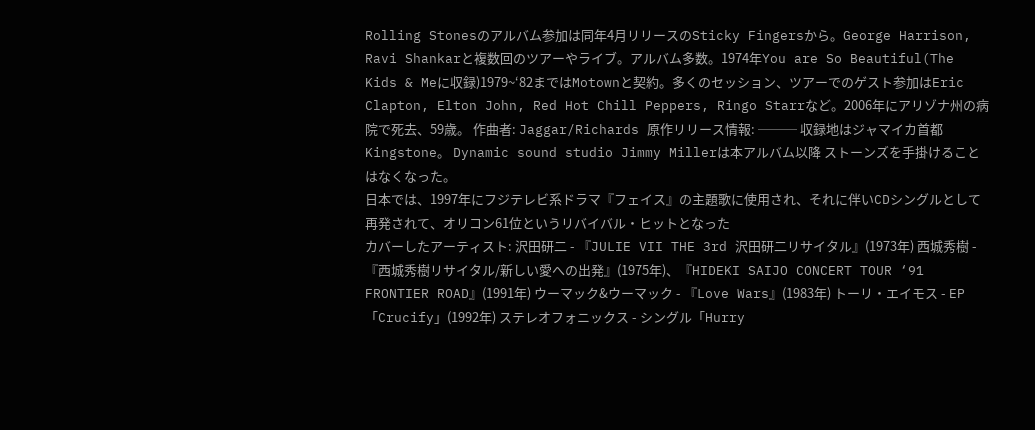Rolling Stonesのアルバム参加は同年4月リリースのSticky Fingersから。George Harrison, Ravi Shankarと複数回のツアーやライブ。アルバム多数。1974年You are So Beautiful(The Kids & Meに収録)1979~‘82まではMotownと契約。多くのセッション、ツアーでのゲスト参加はEric Clapton, Elton John, Red Hot Chill Peppers, Ringo Starrなど。2006年にアリゾナ州の病院で死去、59歳。 作曲者: Jaggar/Richards 原作リリース情報: ─── 収録地はジャマイカ首都Kingstone。 Dynamic sound studio Jimmy Millerは本アルバム以降 ストーンズを手掛けることはなくなった。
日本では、1997年にフジテレビ系ドラマ『フェイス』の主題歌に使用され、それに伴いCDシングルとして再発されて、オリコン61位というリバイバル・ヒットとなった
カバーしたアーティスト: 沢田研二 - 『JULIE VII THE 3rd 沢田研二リサイタル』(1973年) 西城秀樹 - 『西城秀樹リサイタル/新しい愛への出発』(1975年)、『HIDEKI SAIJO CONCERT TOUR ‘91 FRONTIER ROAD』(1991年) ウーマック&ウーマック - 『Love Wars』(1983年) トーリ・エイモス - EP「Crucify」(1992年) ステレオフォニックス - シングル「Hurry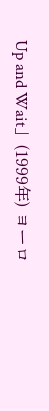Up and Wait」(1999年) ヨーロ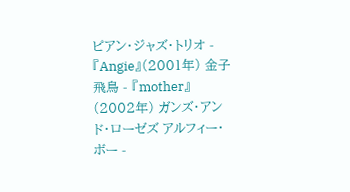ピアン・ジャズ・トリオ - 『Angie』(2001年) 金子飛鳥 - 『mother』(2002年) ガンズ・アンド・ローゼズ アルフィー・ボー -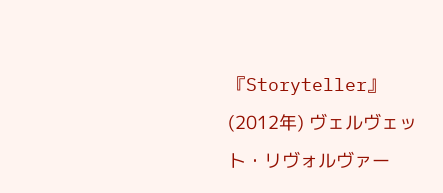『Storyteller』(2012年) ヴェルヴェット・リヴォルヴァー